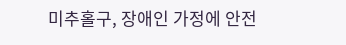미추홀구, 장애인 가정에 안전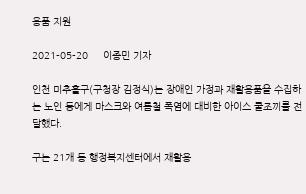용품 지원

2021-05-20     이종민 기자

인천 미추홀구(구청장 김정식)는 장애인 가정과 재활용품을 수집하는 노인 등에게 마스크와 여름철 폭염에 대비한 아이스 쿨조끼를 전달했다.

구는 21개 동 행정복지센터에서 재활용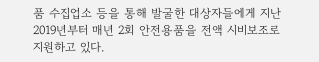품 수집업소 등을 통해 발굴한 대상자들에게 지난 2019년부터 매년 2회 안전용품을 전액 시비보조로 지원하고 있다.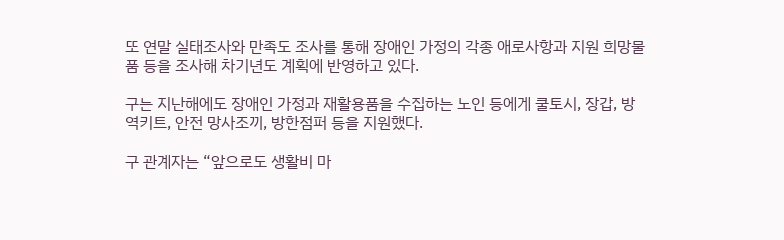또 연말 실태조사와 만족도 조사를 통해 장애인 가정의 각종 애로사항과 지원 희망물품 등을 조사해 차기년도 계획에 반영하고 있다.

구는 지난해에도 장애인 가정과 재활용품을 수집하는 노인 등에게 쿨토시, 장갑, 방역키트, 안전 망사조끼, 방한점퍼 등을 지원했다.

구 관계자는 “앞으로도 생활비 마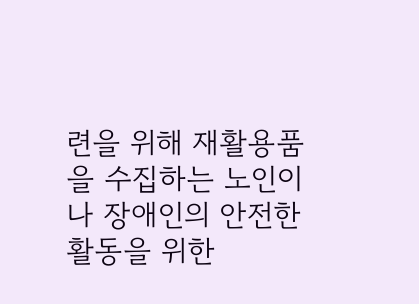련을 위해 재활용품을 수집하는 노인이나 장애인의 안전한 활동을 위한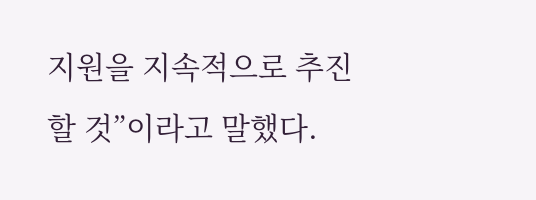지원을 지속적으로 추진할 것”이라고 말했다.